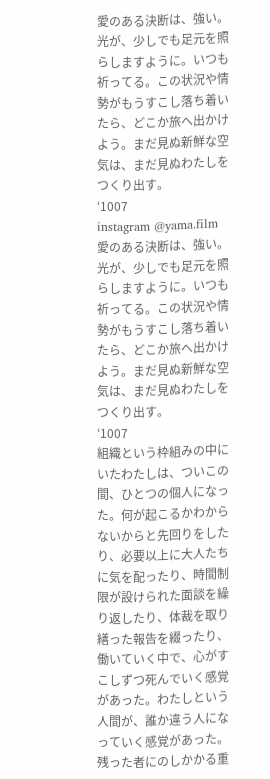愛のある決断は、強い。光が、少しでも足元を照らしますように。いつも祈ってる。この状況や情勢がもうすこし落ち着いたら、どこか旅へ出かけよう。まだ見ぬ新鮮な空気は、まだ見ぬわたしをつくり出す。
‘1007
instagram @yama.film
愛のある決断は、強い。光が、少しでも足元を照らしますように。いつも祈ってる。この状況や情勢がもうすこし落ち着いたら、どこか旅へ出かけよう。まだ見ぬ新鮮な空気は、まだ見ぬわたしをつくり出す。
‘1007
組織という枠組みの中にいたわたしは、ついこの間、ひとつの個人になった。何が起こるかわからないからと先回りをしたり、必要以上に大人たちに気を配ったり、時間制限が設けられた面談を繰り返したり、体裁を取り繕った報告を綴ったり、働いていく中で、心がすこしずつ死んでいく感覚があった。わたしという人間が、誰か違う人になっていく感覚があった。残った者にのしかかる重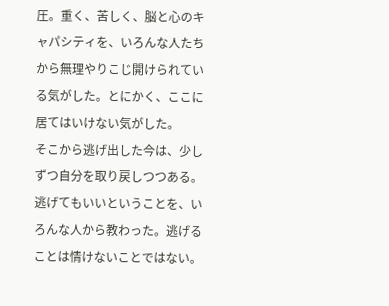圧。重く、苦しく、脳と心のキャパシティを、いろんな人たちから無理やりこじ開けられている気がした。とにかく、ここに居てはいけない気がした。
そこから逃げ出した今は、少しずつ自分を取り戻しつつある。逃げてもいいということを、いろんな人から教わった。逃げることは情けないことではない。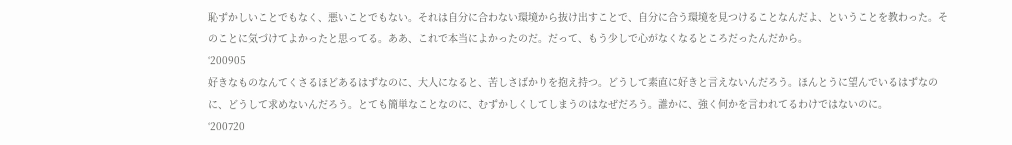恥ずかしいことでもなく、悪いことでもない。それは自分に合わない環境から抜け出すことで、自分に合う環境を見つけることなんだよ、ということを教わった。そのことに気づけてよかったと思ってる。ああ、これで本当によかったのだ。だって、もう少しで心がなくなるところだったんだから。
‘200905
好きなものなんてくさるほどあるはずなのに、大人になると、苦しさばかりを抱え持つ。どうして素直に好きと言えないんだろう。ほんとうに望んでいるはずなのに、どうして求めないんだろう。とても簡単なことなのに、むずかしくしてしまうのはなぜだろう。誰かに、強く何かを言われてるわけではないのに。
‘200720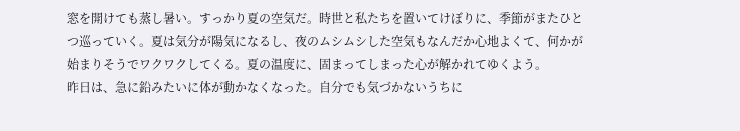窓を開けても蒸し暑い。すっかり夏の空気だ。時世と私たちを置いてけぼりに、季節がまたひとつ巡っていく。夏は気分が陽気になるし、夜のムシムシした空気もなんだか心地よくて、何かが始まりそうでワクワクしてくる。夏の温度に、固まってしまった心が解かれてゆくよう。
昨日は、急に鉛みたいに体が動かなくなった。自分でも気づかないうちに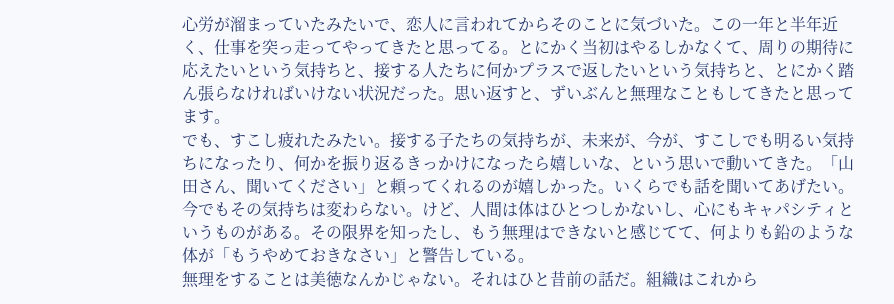心労が溜まっていたみたいで、恋人に言われてからそのことに気づいた。この一年と半年近く、仕事を突っ走ってやってきたと思ってる。とにかく当初はやるしかなくて、周りの期待に応えたいという気持ちと、接する人たちに何かプラスで返したいという気持ちと、とにかく踏ん張らなければいけない状況だった。思い返すと、ずいぶんと無理なこともしてきたと思ってます。
でも、すこし疲れたみたい。接する子たちの気持ちが、未来が、今が、すこしでも明るい気持ちになったり、何かを振り返るきっかけになったら嬉しいな、という思いで動いてきた。「山田さん、聞いてください」と頼ってくれるのが嬉しかった。いくらでも話を聞いてあげたい。今でもその気持ちは変わらない。けど、人間は体はひとつしかないし、心にもキャパシティというものがある。その限界を知ったし、もう無理はできないと感じてて、何よりも鉛のような体が「もうやめておきなさい」と警告している。
無理をすることは美徳なんかじゃない。それはひと昔前の話だ。組織はこれから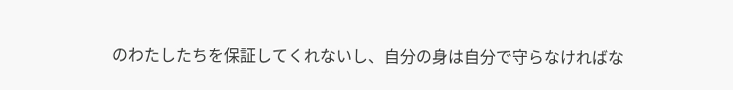のわたしたちを保証してくれないし、自分の身は自分で守らなければな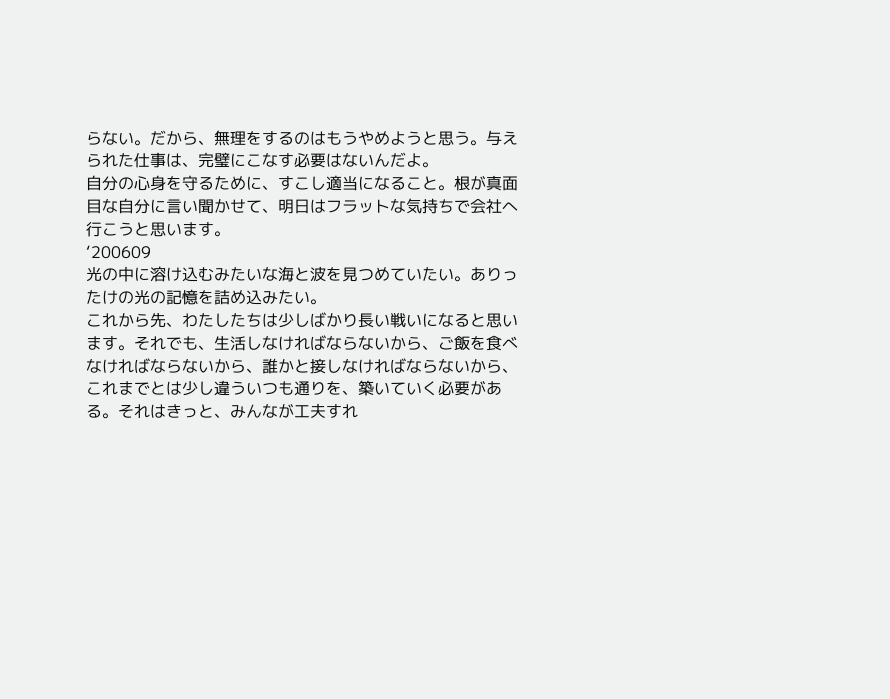らない。だから、無理をするのはもうやめようと思う。与えられた仕事は、完璧にこなす必要はないんだよ。
自分の心身を守るために、すこし適当になること。根が真面目な自分に言い聞かせて、明日はフラットな気持ちで会社へ行こうと思います。
‘200609
光の中に溶け込むみたいな海と波を見つめていたい。ありったけの光の記憶を詰め込みたい。
これから先、わたしたちは少しばかり長い戦いになると思います。それでも、生活しなければならないから、ご飯を食べなければならないから、誰かと接しなければならないから、これまでとは少し違ういつも通りを、築いていく必要がある。それはきっと、みんなが工夫すれ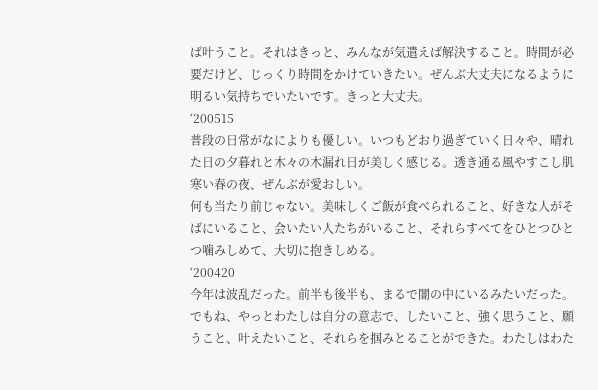ば叶うこと。それはきっと、みんなが気遣えば解決すること。時間が必要だけど、じっくり時間をかけていきたい。ぜんぶ大丈夫になるように明るい気持ちでいたいです。きっと大丈夫。
‘200515
普段の日常がなによりも優しい。いつもどおり過ぎていく日々や、晴れた日の夕暮れと木々の木漏れ日が美しく感じる。透き通る風やすこし肌寒い春の夜、ぜんぶが愛おしい。
何も当たり前じゃない。美味しくご飯が食べられること、好きな人がそばにいること、会いたい人たちがいること、それらすべてをひとつひとつ噛みしめて、大切に抱きしめる。
‘200420
今年は波乱だった。前半も後半も、まるで闇の中にいるみたいだった。でもね、やっとわたしは自分の意志で、したいこと、強く思うこと、願うこと、叶えたいこと、それらを掴みとることができた。わたしはわた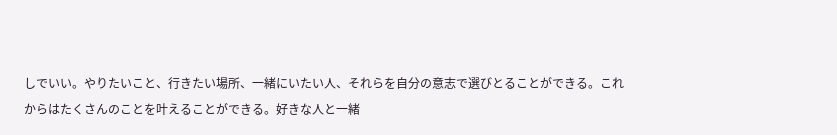しでいい。やりたいこと、行きたい場所、一緒にいたい人、それらを自分の意志で選びとることができる。これからはたくさんのことを叶えることができる。好きな人と一緒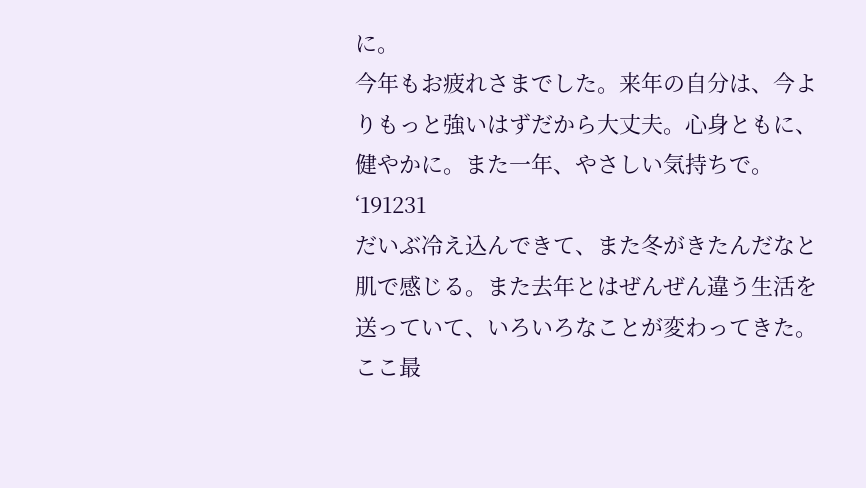に。
今年もお疲れさまでした。来年の自分は、今よりもっと強いはずだから大丈夫。心身ともに、健やかに。また一年、やさしい気持ちで。
‘191231
だいぶ冷え込んできて、また冬がきたんだなと肌で感じる。また去年とはぜんぜん違う生活を送っていて、いろいろなことが変わってきた。
ここ最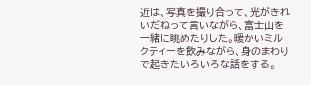近は、写真を撮り合って、光がきれいだねって言いながら、富士山を一緒に眺めたりした。暖かいミルクティーを飲みながら、身のまわりで起きたいろいろな話をする。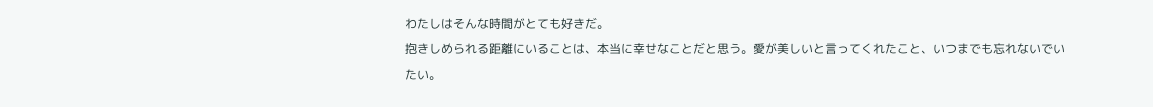わたしはそんな時間がとても好きだ。
抱きしめられる距離にいることは、本当に幸せなことだと思う。愛が美しいと言ってくれたこと、いつまでも忘れないでいたい。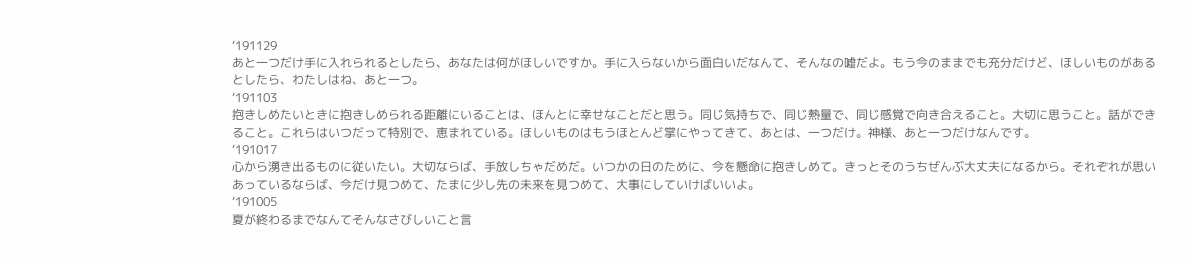‘191129
あと一つだけ手に入れられるとしたら、あなたは何がほしいですか。手に入らないから面白いだなんて、そんなの嘘だよ。もう今のままでも充分だけど、ほしいものがあるとしたら、わたしはね、あと一つ。
‘191103
抱きしめたいときに抱きしめられる距離にいることは、ほんとに幸せなことだと思う。同じ気持ちで、同じ熱量で、同じ感覚で向き合えること。大切に思うこと。話ができること。これらはいつだって特別で、恵まれている。ほしいものはもうほとんど掌にやってきて、あとは、一つだけ。神様、あと一つだけなんです。
‘191017
心から湧き出るものに従いたい。大切ならば、手放しちゃだめだ。いつかの日のために、今を懸命に抱きしめて。きっとそのうちぜんぶ大丈夫になるから。それぞれが思いあっているならば、今だけ見つめて、たまに少し先の未来を見つめて、大事にしていけばいいよ。
‘191005
夏が終わるまでなんてそんなさびしいこと言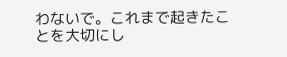わないで。これまで起きたことを大切にし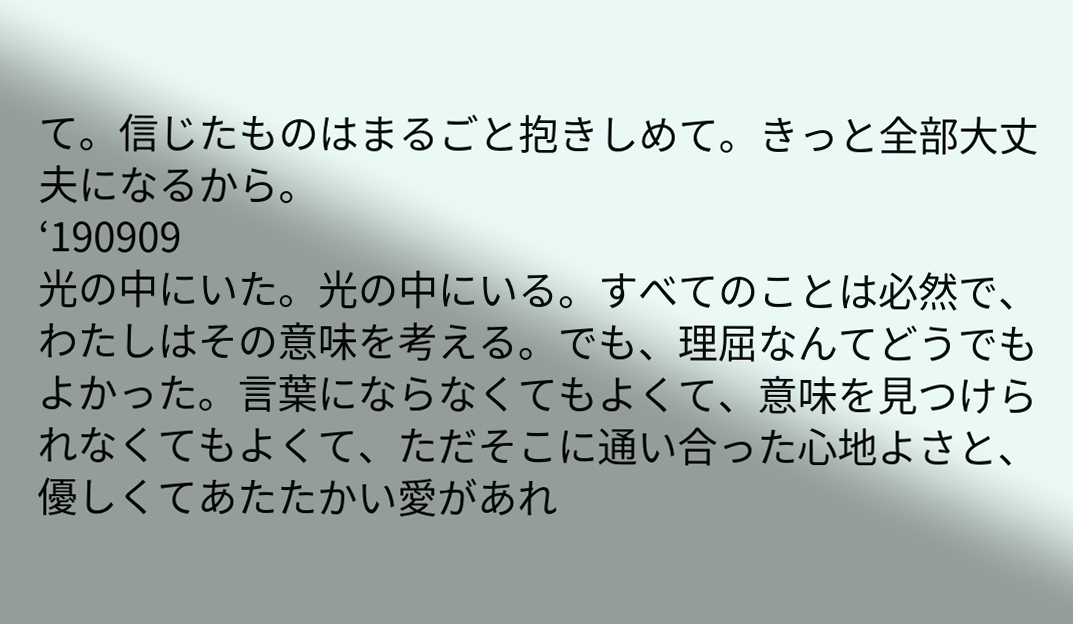て。信じたものはまるごと抱きしめて。きっと全部大丈夫になるから。
‘190909
光の中にいた。光の中にいる。すべてのことは必然で、わたしはその意味を考える。でも、理屈なんてどうでもよかった。言葉にならなくてもよくて、意味を見つけられなくてもよくて、ただそこに通い合った心地よさと、優しくてあたたかい愛があれ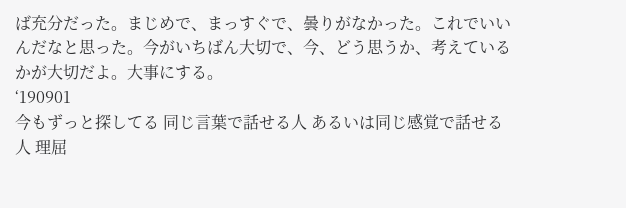ば充分だった。まじめで、まっすぐで、曇りがなかった。これでいいんだなと思った。今がいちばん大切で、今、どう思うか、考えているかが大切だよ。大事にする。
‘190901
今もずっと探してる 同じ言葉で話せる人 あるいは同じ感覚で話せる人 理屈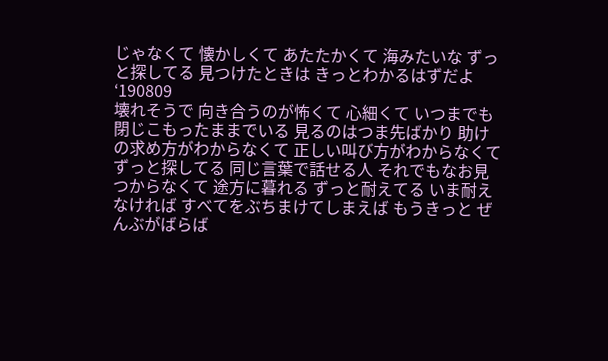じゃなくて 懐かしくて あたたかくて 海みたいな ずっと探してる 見つけたときは きっとわかるはずだよ
‘190809
壊れそうで 向き合うのが怖くて 心細くて いつまでも閉じこもったままでいる 見るのはつま先ばかり 助けの求め方がわからなくて 正しい叫び方がわからなくて ずっと探してる 同じ言葉で話せる人 それでもなお見つからなくて 途方に暮れる ずっと耐えてる いま耐えなければ すべてをぶちまけてしまえば もうきっと ぜんぶがばらば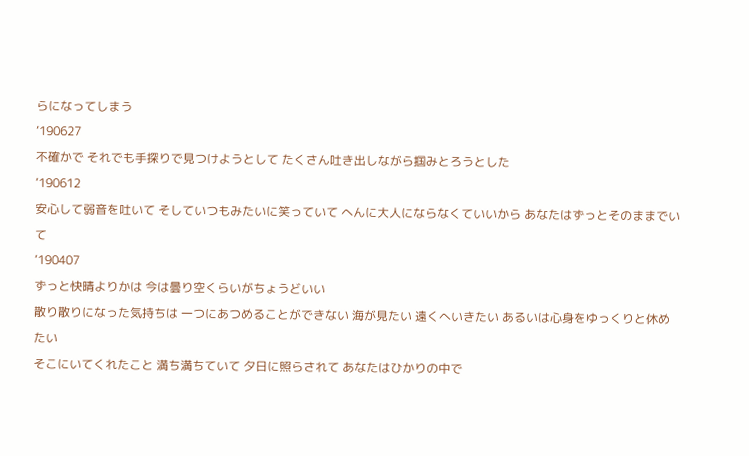らになってしまう
‘190627
不確かで それでも手探りで見つけようとして たくさん吐き出しながら掴みとろうとした
‘190612
安心して弱音を吐いて そしていつもみたいに笑っていて へんに大人にならなくていいから あなたはずっとそのままでいて
‘190407
ずっと快晴よりかは 今は曇り空くらいがちょうどいい
散り散りになった気持ちは 一つにあつめることができない 海が見たい 遠くへいきたい あるいは心身をゆっくりと休めたい
そこにいてくれたこと 満ち満ちていて 夕日に照らされて あなたはひかりの中で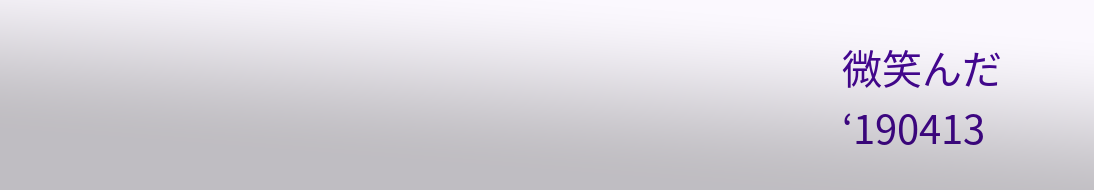微笑んだ
‘190413